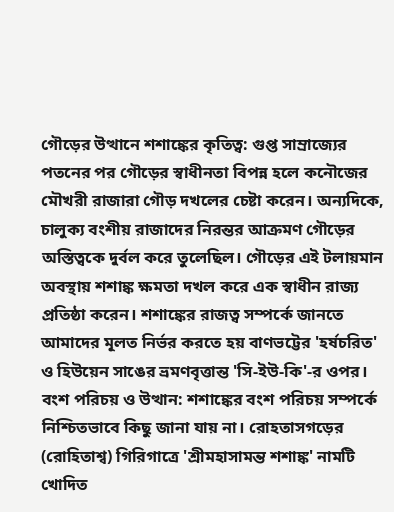গৌড়ের উত্থানে শশাঙ্কের কৃতিত্ব: গুপ্ত সাম্রাজ্যের পতনের পর গৌড়ের স্বাধীনতা বিপন্ন হলে কনৌজের মৌখরী রাজারা গৌড় দখলের চেষ্টা করেন। অন্যদিকে, চালুক্য বংশীয় রাজাদের নিরন্তর আক্রমণ গৌড়ের অস্তিত্বকে দুর্বল করে তুলেছিল। গৌড়ের এই টলায়মান অবস্থায় শশাঙ্ক ক্ষমতা দখল করে এক স্বাধীন রাজ্য প্রতিষ্ঠা করেন। শশাঙ্কের রাজত্ব সম্পর্কে জানতে আমাদের মূলত নির্ভর করতে হয় বাণভট্টের 'হর্ষচরিত' ও হিউয়েন সাঙের ভ্রমণবৃত্তান্ত 'সি-ইউ-কি'-র ওপর। বংশ পরিচয় ও উত্থান: শশাঙ্কের বংশ পরিচয় সম্পর্কে নিশ্চিতভাবে কিছু জানা যায় না। রোহতাসগড়ের (রোহিতাশ্ব) গিরিগাত্রে 'শ্রীমহাসামন্ত শশাঙ্ক' নামটি খোদিত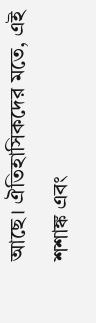আছে। ঐতিহাসিকদের মতে, এই শশাঙ্ক এবং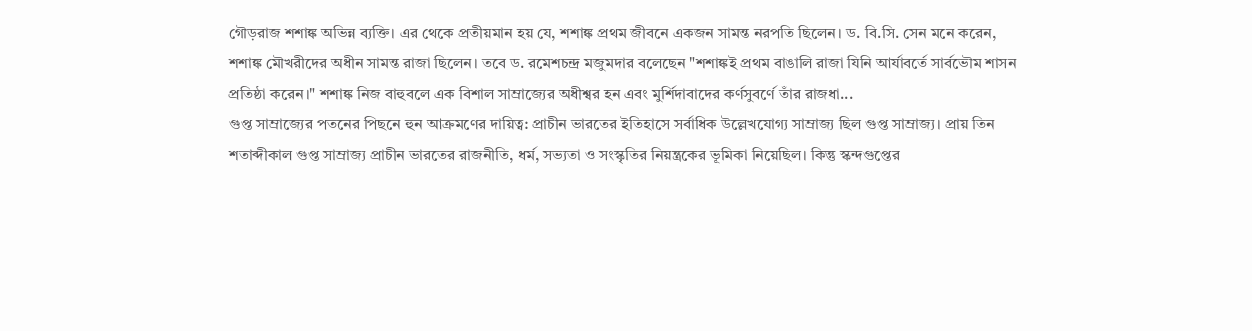গৌড়রাজ শশাঙ্ক অভিন্ন ব্যক্তি। এর থেকে প্রতীয়মান হয় যে, শশাঙ্ক প্রথম জীবনে একজন সামন্ত নরপতি ছিলেন। ড. বি.সি. সেন মনে করেন, শশাঙ্ক মৌখরীদের অধীন সামন্ত রাজা ছিলেন। তবে ড. রমেশচন্দ্র মজুমদার বলেছেন "শশাঙ্কই প্রথম বাঙালি রাজা যিনি আর্যাবর্তে সার্বভৌম শাসন প্রতিষ্ঠা করেন।" শশাঙ্ক নিজ বাহুবলে এক বিশাল সাম্রাজ্যের অধীশ্বর হন এবং মুর্শিদাবাদের কর্ণসুবর্ণে তাঁর রাজধা...
গুপ্ত সাম্রাজ্যের পতনের পিছনে হুন আক্রমণের দায়িত্ব: প্রাচীন ভারতের ইতিহাসে সর্বাধিক উল্লেখযোগ্য সাম্রাজ্য ছিল গুপ্ত সাম্রাজ্য। প্রায় তিন শতাব্দীকাল গুপ্ত সাম্রাজ্য প্রাচীন ভারতের রাজনীতি, ধর্ম, সভ্যতা ও সংস্কৃতির নিয়ন্ত্রকের ভূমিকা নিয়েছিল। কিন্তু স্কন্দগুপ্তের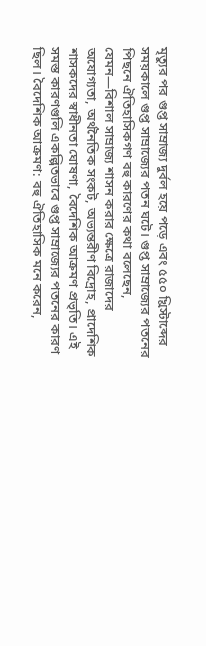মৃত্যুর পর গুপ্ত সাম্রাজ্য দুর্বল হয়ে পড়ে এবং ৫৫০ খ্রিস্টাব্দের সময়কালে গুপ্ত সাম্রাজ্যের পতন ঘটে। গুপ্ত সাম্রাজ্যের পতনের পিছনে ঐতিহাসিকগণ বহু কারণের কথা বলেছেন, যেমন—বিশাল সাম্রাজ্য শাসন করার ক্ষেত্রে রাজাদের অযোগ্যতা, অর্থনৈতিক সংকট, অভ্যন্তরীণ বিদ্রোহ, প্রাদেশিক শাসকদের স্বাধীনতা ঘোষণা, বৈদেশিক আক্রমণ প্রভৃতি। এই সমস্ত কারণগুলি একল্পিতভাবে গুপ্ত সাম্রাজ্যের পতনের কারণ ছিল। বৈদেশিক আক্রমণ: বহু ঐতিহাসিক মনে করেন,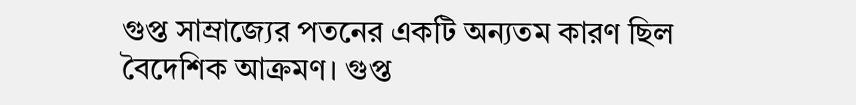গুপ্ত সাম্রাজ্যের পতনের একটি অন্যতম কারণ ছিল বৈদেশিক আক্রমণ। গুপ্ত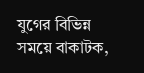যুগের বিভিন্ন সময়ে বাকাটক,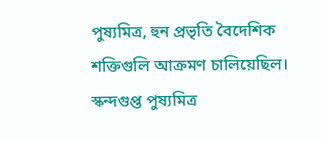পুষ্যমিত্র, হুন প্রভৃতি বৈদেশিক শক্তিগুলি আক্রমণ চালিয়েছিল। স্কন্দগুপ্ত পুষ্যমিত্র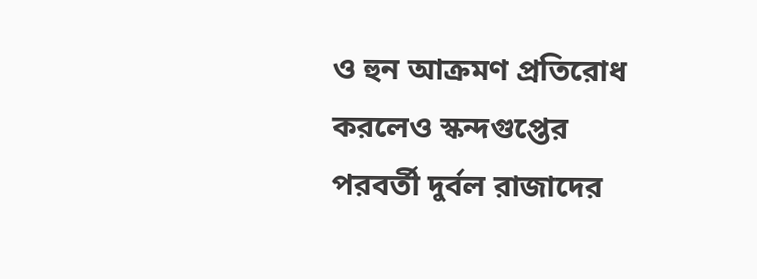ও হুন আক্রমণ প্রতিরোধ করলেও স্কন্দগুপ্তের পরবর্তী দুর্বল রাজাদের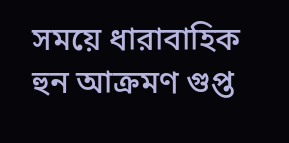সময়ে ধারাবাহিক হুন আক্রমণ গুপ্ত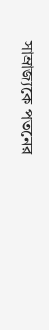সাম্রাজ্যকে পতনের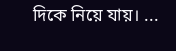দিকে নিয়ে যায়। ...